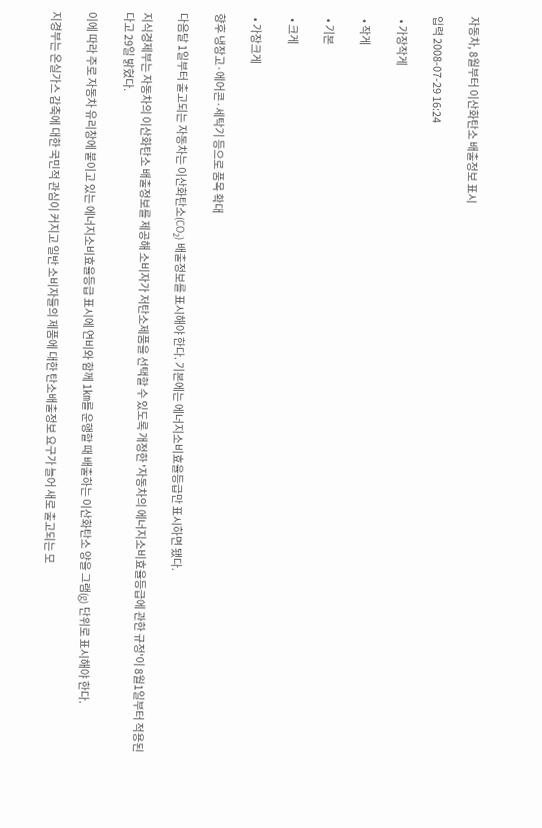자동차, 8월부터 이산화탄소 배출정보 표시

입력 2008-07-29 16:24

  • 가장작게

  • 작게

  • 기본

  • 크게

  • 가장크게

향후 냉장고·에어콘·세탁기 등으로 품목 확대

다음달 1일부터 출고되는 자동차는 이산화탄소(CO₂) 배출정보를 표시해야 한다. 기본에는 에너지소비효율등급만 표시하면 됐다.

지식경제부는 자동차의 이산화탄소 배출정보를 제공해 소비자가 저탄소제품을 선택할 수 있도록 개정한 '자동차의 에너지소비효율등급에 관한 규정'이 8월1일부터 적용된다고 29일 밝혔다.

이에 따라 주로 자동차 유리창에 붙이고 있는 에너지소비효율등급 표시에 연비와 함께 1㎞를 운행할 때 배출하는 이산화탄소 양을 그램(g) 단위로 표시해야 한다.

지경부는 온실가스 감축에 대한 국민적 관심이 커지고 일반 소비자들의 제품에 대한 탄소배출정보 요구가 늘어 새로 출고되는 모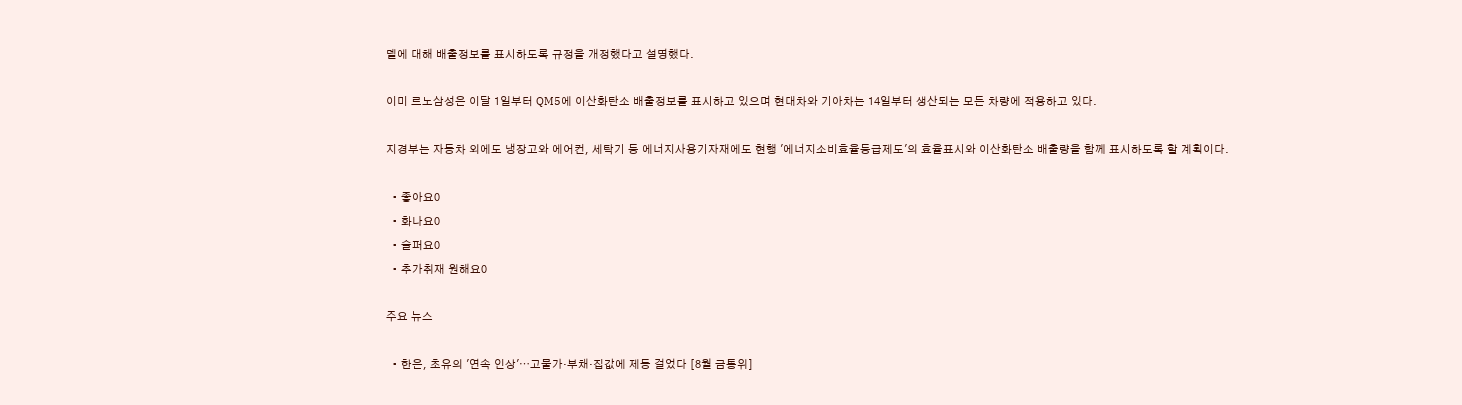델에 대해 배출정보를 표시하도록 규정을 개정했다고 설명했다.

이미 르노삼성은 이달 1일부터 QM5에 이산화탄소 배출정보를 표시하고 있으며 현대차와 기아차는 14일부터 생산되는 모든 차량에 적용하고 있다.

지경부는 자동차 외에도 냉장고와 에어컨, 세탁기 등 에너지사용기자재에도 현행 '에너지소비효율등급제도'의 효율표시와 이산화탄소 배출량을 함께 표시하도록 할 계획이다.

  • 좋아요0
  • 화나요0
  • 슬퍼요0
  • 추가취재 원해요0

주요 뉴스

  • 한은, 초유의 '연속 인상'⋯고물가·부채·집값에 제동 걸었다 [8월 금통위]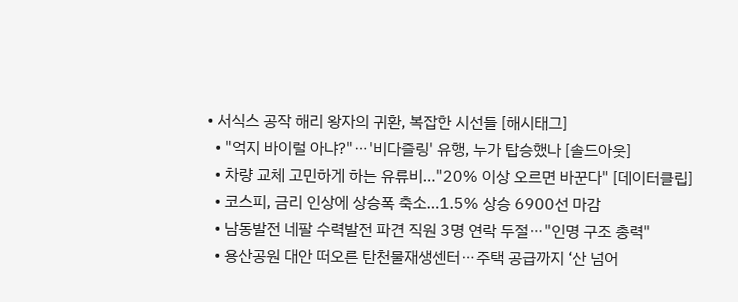• 서식스 공작 해리 왕자의 귀환, 복잡한 시선들 [해시태그]
  • "억지 바이럴 아냐?"⋯'비다즐링' 유행, 누가 탑승했나 [솔드아웃]
  • 차량 교체 고민하게 하는 유류비…"20% 이상 오르면 바꾼다" [데이터클립]
  • 코스피, 금리 인상에 상승폭 축소…1.5% 상승 6900선 마감
  • 남동발전 네팔 수력발전 파견 직원 3명 연락 두절⋯"인명 구조 총력"
  • 용산공원 대안 떠오른 탄천물재생센터⋯주택 공급까지 ‘산 넘어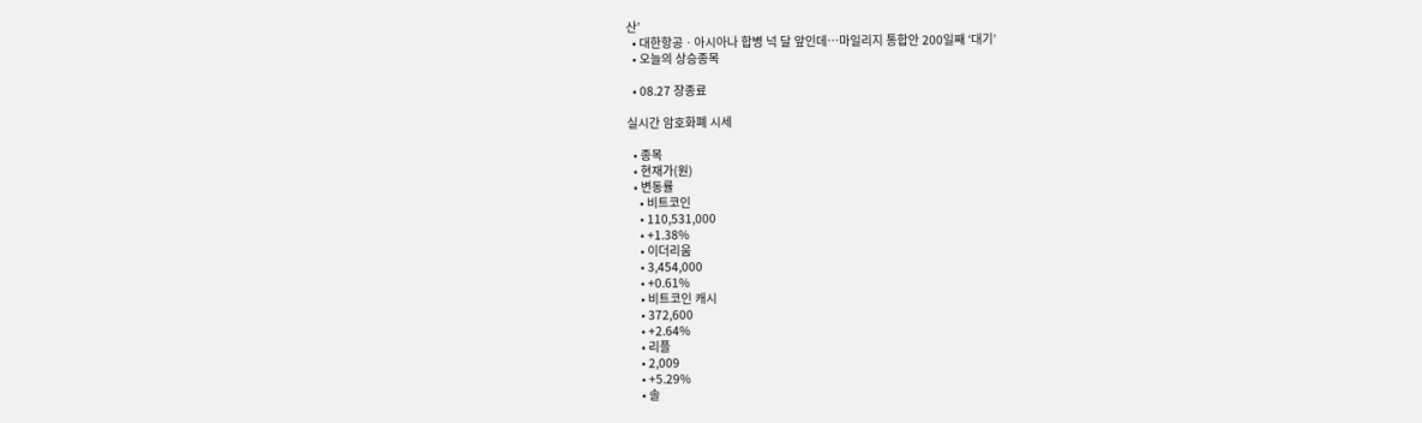산’
  • 대한항공ㆍ아시아나 합병 넉 달 앞인데⋯마일리지 통합안 200일째 ‘대기’
  • 오늘의 상승종목

  • 08.27 장종료

실시간 암호화폐 시세

  • 종목
  • 현재가(원)
  • 변동률
    • 비트코인
    • 110,531,000
    • +1.38%
    • 이더리움
    • 3,454,000
    • +0.61%
    • 비트코인 캐시
    • 372,600
    • +2.64%
    • 리플
    • 2,009
    • +5.29%
    • 솔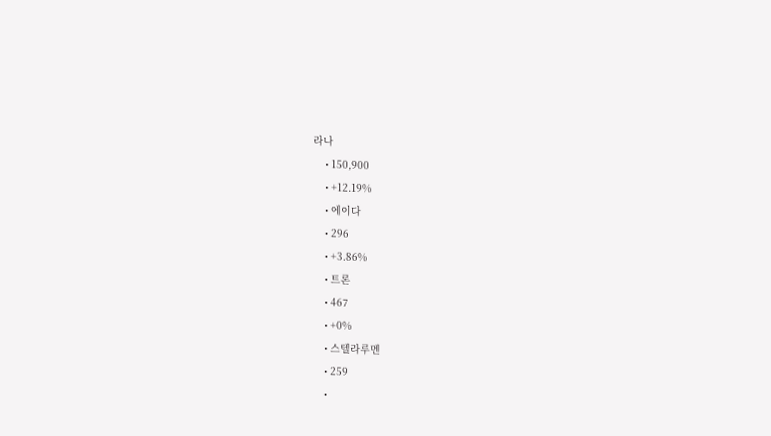라나
    • 150,900
    • +12.19%
    • 에이다
    • 296
    • +3.86%
    • 트론
    • 467
    • +0%
    • 스텔라루멘
    • 259
    •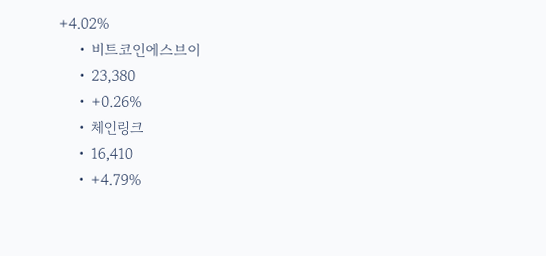+4.02%
    • 비트코인에스브이
    • 23,380
    • +0.26%
    • 체인링크
    • 16,410
    • +4.79%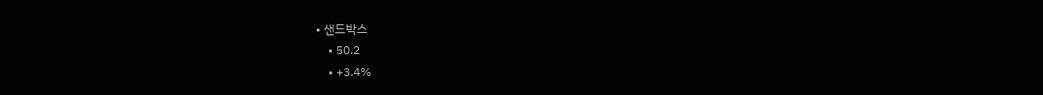• 샌드박스
    • 50.2
    • +3.4%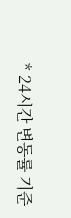* 24시간 변동률 기준